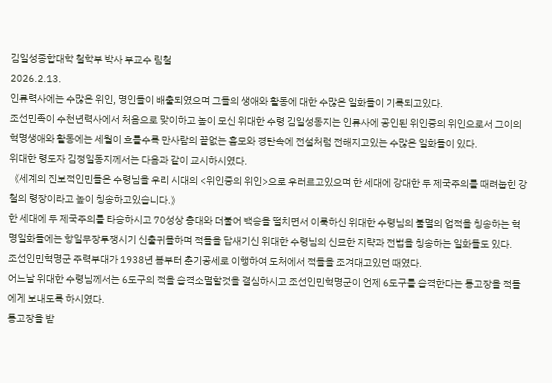김일성종합대학 철학부 박사 부교수 림철
2026.2.13.
인류력사에는 수많은 위인, 명인들이 배출되였으며 그들의 생애와 활동에 대한 수많은 일화들이 기록되고있다.
조선민족이 수천년력사에서 처음으로 맞이하고 높이 모신 위대한 수령 김일성동지는 인류사에 공인된 위인중의 위인으로서 그이의 혁명생애와 활동에는 세월이 흐를수록 만사람의 끝없는 흠모와 경탄속에 전설처럼 전해지고있는 수많은 일화들이 있다.
위대한 령도자 김정일동지께서는 다음과 같이 교시하시였다.
《세계의 진보적인민들은 수령님을 우리 시대의 <위인중의 위인>으로 우러르고있으며 한 세대에 강대한 두 제국주의를 때려눕힌 강철의 령장이라고 높이 칭송하고있습니다.》
한 세대에 두 제국주의를 타승하시고 70성상 총대와 더불어 백승을 떨치면서 이룩하신 위대한 수령님의 불멸의 업적을 칭송하는 혁명일화들에는 항일무장투쟁시기 신출귀몰하며 적들을 답새기신 위대한 수령님의 신묘한 지략과 전법을 칭송하는 일화들도 있다.
조선인민혁명군 주력부대가 1938년 봄부터 춘기공세로 이행하여 도처에서 적들을 조겨대고있던 때였다.
어느날 위대한 수령님께서는 6도구의 적을 습격소멸할것을 결심하시고 조선인민혁명군이 언제 6도구를 습격한다는 통고장을 적들에게 보내도록 하시였다.
통고장을 받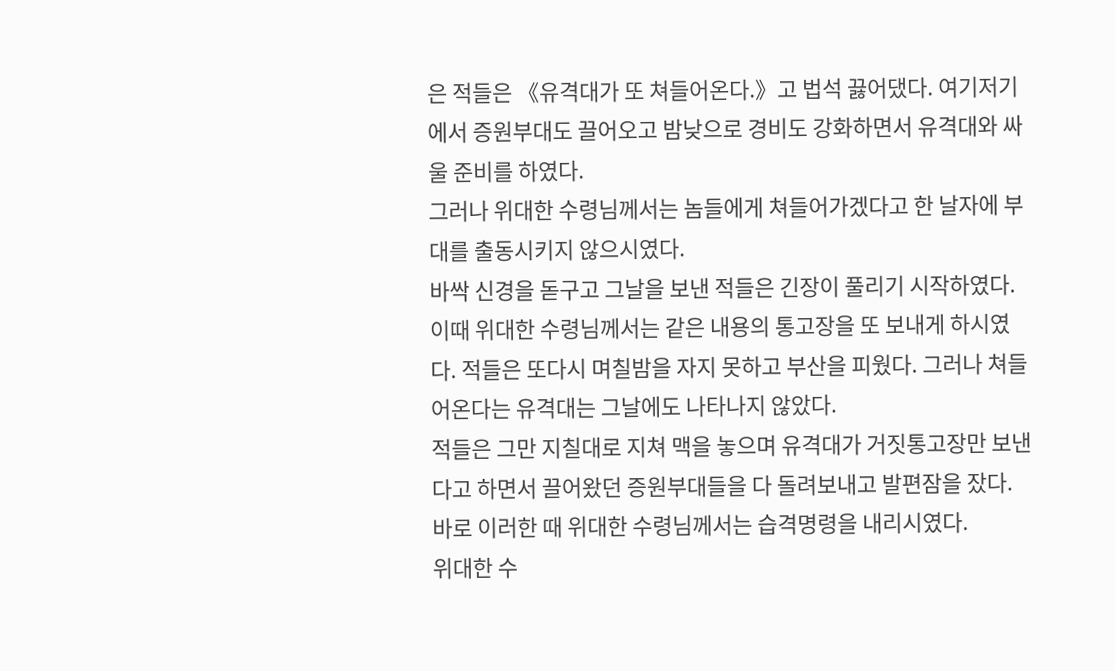은 적들은 《유격대가 또 쳐들어온다.》고 법석 끓어댔다. 여기저기에서 증원부대도 끌어오고 밤낮으로 경비도 강화하면서 유격대와 싸울 준비를 하였다.
그러나 위대한 수령님께서는 놈들에게 쳐들어가겠다고 한 날자에 부대를 출동시키지 않으시였다.
바싹 신경을 돋구고 그날을 보낸 적들은 긴장이 풀리기 시작하였다.
이때 위대한 수령님께서는 같은 내용의 통고장을 또 보내게 하시였다. 적들은 또다시 며칠밤을 자지 못하고 부산을 피웠다. 그러나 쳐들어온다는 유격대는 그날에도 나타나지 않았다.
적들은 그만 지칠대로 지쳐 맥을 놓으며 유격대가 거짓통고장만 보낸다고 하면서 끌어왔던 증원부대들을 다 돌려보내고 발편잠을 잤다.
바로 이러한 때 위대한 수령님께서는 습격명령을 내리시였다.
위대한 수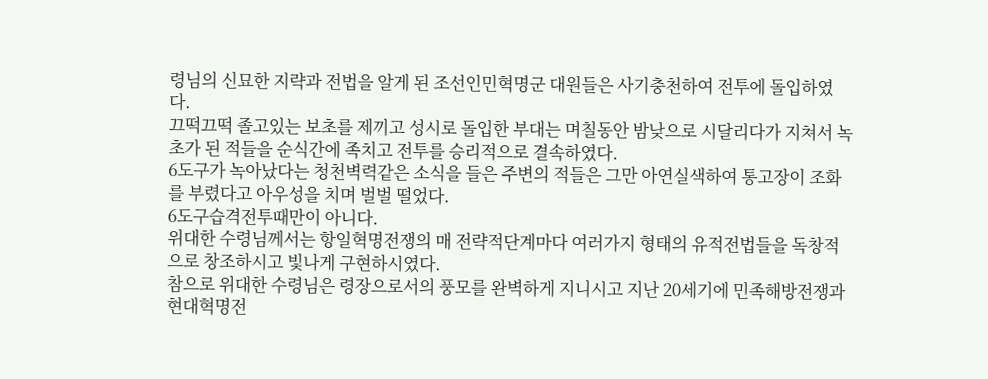령님의 신묘한 지략과 전법을 알게 된 조선인민혁명군 대원들은 사기충천하여 전투에 돌입하였다.
끄떡끄떡 졸고있는 보초를 제끼고 성시로 돌입한 부대는 며칠동안 밤낮으로 시달리다가 지쳐서 녹초가 된 적들을 순식간에 족치고 전투를 승리적으로 결속하였다.
6도구가 녹아났다는 청천벽력같은 소식을 들은 주변의 적들은 그만 아연실색하여 통고장이 조화를 부렸다고 아우성을 치며 벌벌 떨었다.
6도구습격전투때만이 아니다.
위대한 수령님께서는 항일혁명전쟁의 매 전략적단계마다 여러가지 형태의 유적전법들을 독창적으로 창조하시고 빛나게 구현하시였다.
참으로 위대한 수령님은 령장으로서의 풍모를 완벽하게 지니시고 지난 20세기에 민족해방전쟁과 현대혁명전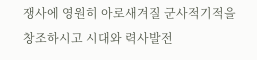쟁사에 영원히 아로새겨질 군사적기적을 창조하시고 시대와 력사발전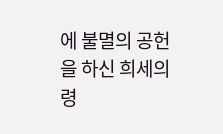에 불멸의 공헌을 하신 희세의 령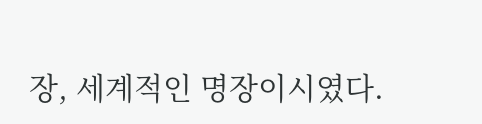장, 세계적인 명장이시였다.